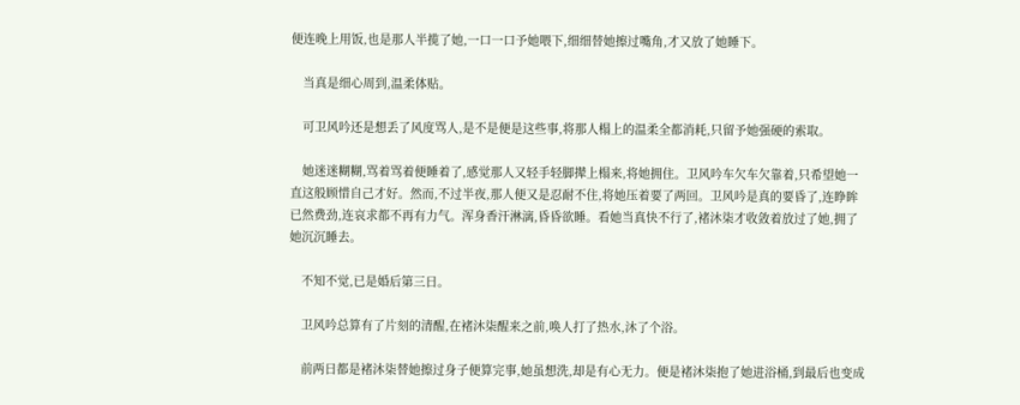便连晚上用饭,也是那人半揽了她,一口一口予她喂下,细细替她擦过嘴角,才又放了她睡下。

    当真是细心周到,温柔体贴。

    可卫风吟还是想丢了风度骂人,是不是便是这些事,将那人榻上的温柔全都消耗,只留予她强硬的索取。

    她迷迷糊糊,骂着骂着便睡着了,感觉那人又轻手轻脚撵上榻来,将她拥住。卫风吟车欠车欠靠着,只希望她一直这般顾惜自己才好。然而,不过半夜,那人便又是忍耐不住,将她压着要了两回。卫风吟是真的要昏了,连睁眸已然费劲,连哀求都不再有力气。浑身香汗淋漓,昏昏欲睡。看她当真快不行了,褚沐柒才收敛着放过了她,拥了她沉沉睡去。

    不知不觉,已是婚后第三日。

    卫风吟总算有了片刻的清醒,在褚沐柒醒来之前,唤人打了热水,沐了个浴。

    前两日都是褚沐柒替她擦过身子便算完事,她虽想洗,却是有心无力。便是褚沐柒抱了她进浴桶,到最后也变成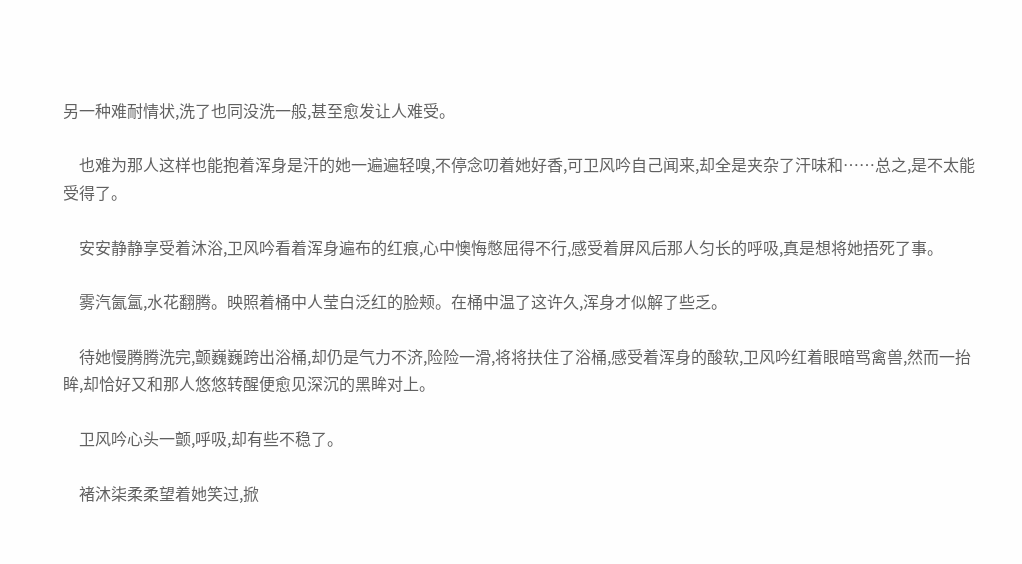另一种难耐情状,洗了也同没洗一般,甚至愈发让人难受。

    也难为那人这样也能抱着浑身是汗的她一遍遍轻嗅,不停念叨着她好香,可卫风吟自己闻来,却全是夹杂了汗味和……总之,是不太能受得了。

    安安静静享受着沐浴,卫风吟看着浑身遍布的红痕,心中懊悔憋屈得不行,感受着屏风后那人匀长的呼吸,真是想将她捂死了事。

    雾汽氤氲,水花翻腾。映照着桶中人莹白泛红的脸颊。在桶中温了这许久,浑身才似解了些乏。

    待她慢腾腾洗完,颤巍巍跨出浴桶,却仍是气力不济,险险一滑,将将扶住了浴桶,感受着浑身的酸软,卫风吟红着眼暗骂禽兽,然而一抬眸,却恰好又和那人悠悠转醒便愈见深沉的黑眸对上。

    卫风吟心头一颤,呼吸,却有些不稳了。

    褚沐柒柔柔望着她笑过,掀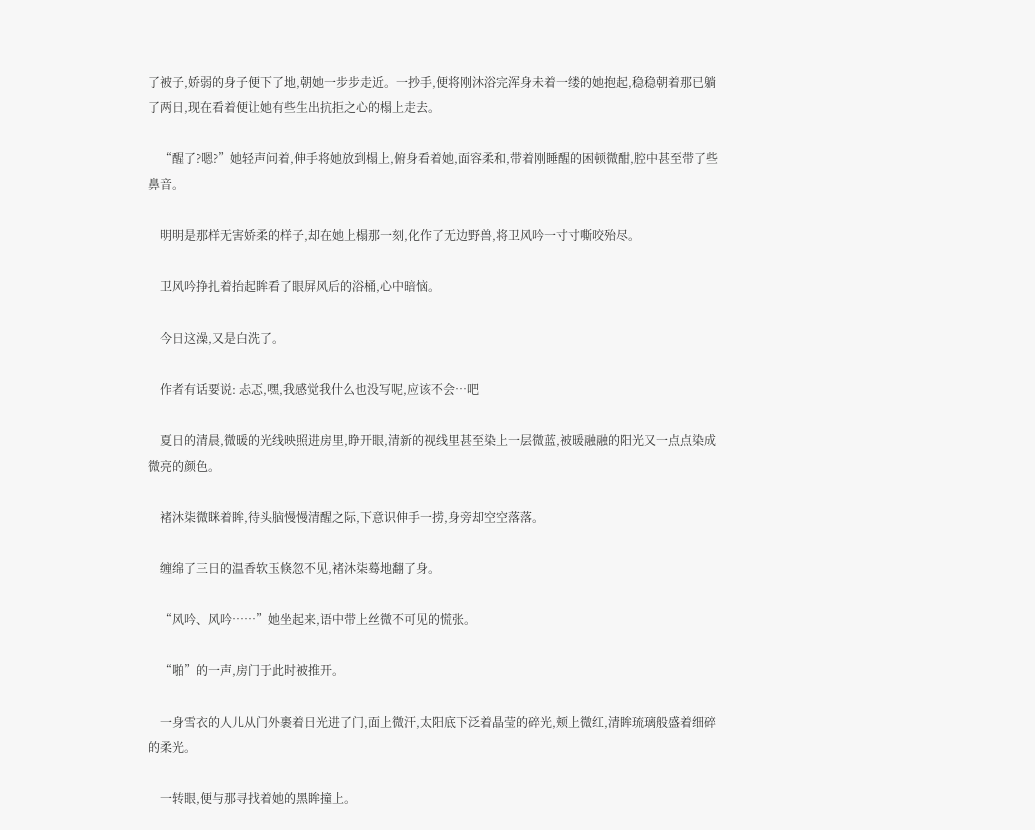了被子,娇弱的身子便下了地,朝她一步步走近。一抄手,便将刚沐浴完浑身未着一缕的她抱起,稳稳朝着那已躺了两日,现在看着便让她有些生出抗拒之心的榻上走去。

    “醒了?嗯?”她轻声问着,伸手将她放到榻上,俯身看着她,面容柔和,带着刚睡醒的困顿微酣,腔中甚至带了些鼻音。

    明明是那样无害娇柔的样子,却在她上榻那一刻,化作了无边野兽,将卫风吟一寸寸嘶咬殆尽。

    卫风吟挣扎着抬起眸看了眼屏风后的浴桶,心中暗恼。

    今日这澡,又是白洗了。

    作者有话要说: 忐忑,嘿,我感觉我什么也没写呢,应该不会…吧

    夏日的清晨,微暖的光线映照进房里,睁开眼,清新的视线里甚至染上一层微蓝,被暖融融的阳光又一点点染成微亮的颜色。

    褚沐柒微眯着眸,待头脑慢慢清醒之际,下意识伸手一捞,身旁却空空落落。

    缠绵了三日的温香软玉倏忽不见,褚沐柒蓦地翻了身。

    “风吟、风吟……”她坐起来,语中带上丝微不可见的慌张。

    “啪”的一声,房门于此时被推开。

    一身雪衣的人儿从门外裹着日光进了门,面上微汗,太阳底下泛着晶莹的碎光,颊上微红,清眸琉璃般盛着细碎的柔光。

    一转眼,便与那寻找着她的黑眸撞上。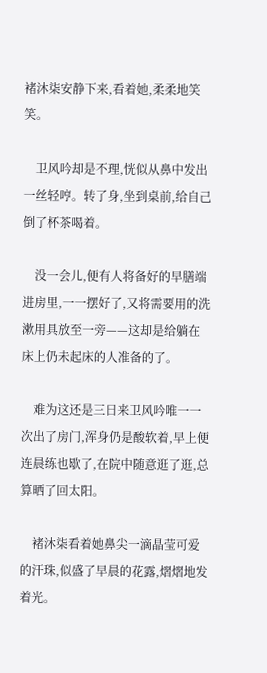褚沐柒安静下来,看着她,柔柔地笑笑。

    卫风吟却是不理,恍似从鼻中发出一丝轻哼。转了身,坐到桌前,给自己倒了杯茶喝着。

    没一会儿,便有人将备好的早膳端进房里,一一摆好了,又将需要用的洗漱用具放至一旁——这却是给躺在床上仍未起床的人准备的了。

    难为这还是三日来卫风吟唯一一次出了房门,浑身仍是酸软着,早上便连晨练也歇了,在院中随意逛了逛,总算晒了回太阳。

    褚沐柒看着她鼻尖一滴晶莹可爱的汗珠,似盛了早晨的花露,熠熠地发着光。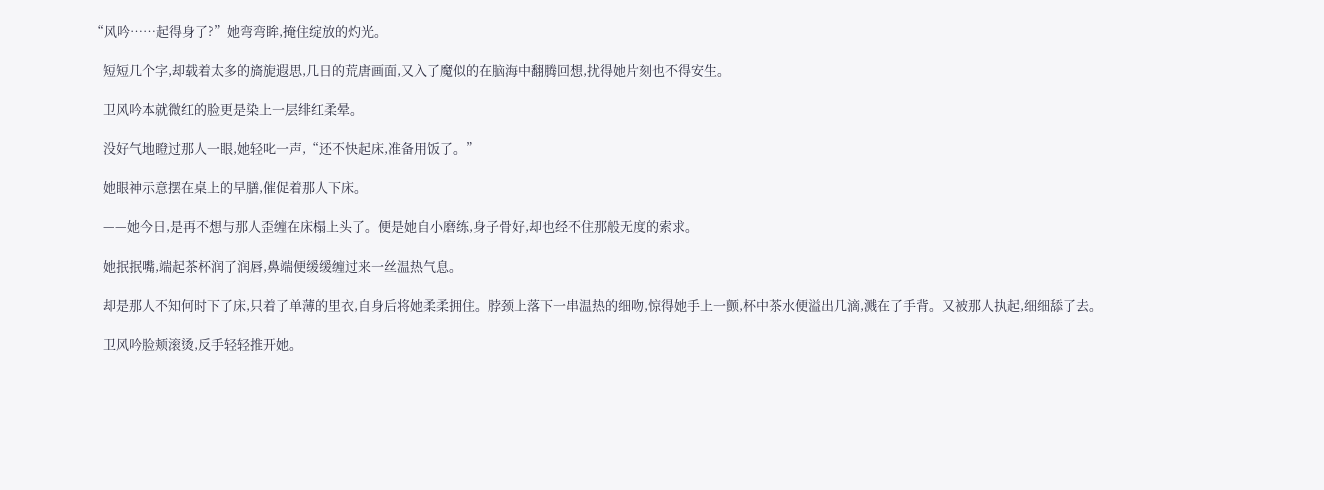“风吟……起得身了?”她弯弯眸,掩住绽放的灼光。

    短短几个字,却载着太多的旖旎遐思,几日的荒唐画面,又入了魔似的在脑海中翻腾回想,扰得她片刻也不得安生。

    卫风吟本就微红的脸更是染上一层绯红柔晕。

    没好气地瞪过那人一眼,她轻叱一声,“还不快起床,准备用饭了。”

    她眼神示意摆在桌上的早膳,催促着那人下床。

    ——她今日,是再不想与那人歪缠在床榻上头了。便是她自小磨练,身子骨好,却也经不住那般无度的索求。

    她抿抿嘴,端起茶杯润了润唇,鼻端便缓缓缠过来一丝温热气息。

    却是那人不知何时下了床,只着了单薄的里衣,自身后将她柔柔拥住。脖颈上落下一串温热的细吻,惊得她手上一颤,杯中茶水便溢出几滴,溅在了手背。又被那人执起,细细舔了去。

    卫风吟脸颊滚烫,反手轻轻推开她。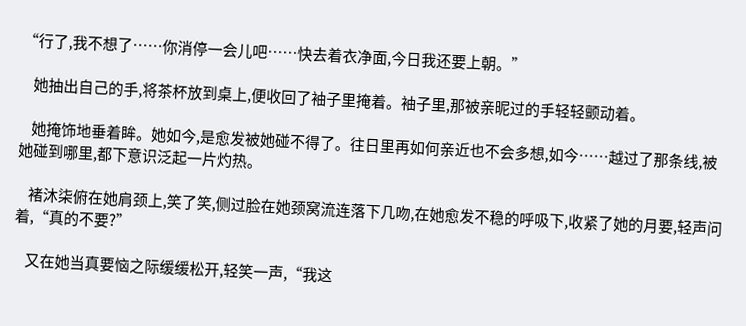“行了,我不想了……你消停一会儿吧……快去着衣净面,今日我还要上朝。”

    她抽出自己的手,将茶杯放到桌上,便收回了袖子里掩着。袖子里,那被亲昵过的手轻轻颤动着。

    她掩饰地垂着眸。她如今,是愈发被她碰不得了。往日里再如何亲近也不会多想,如今……越过了那条线,被她碰到哪里,都下意识泛起一片灼热。

    褚沐柒俯在她肩颈上,笑了笑,侧过脸在她颈窝流连落下几吻,在她愈发不稳的呼吸下,收紧了她的月要,轻声问着,“真的不要?”

    又在她当真要恼之际缓缓松开,轻笑一声,“我这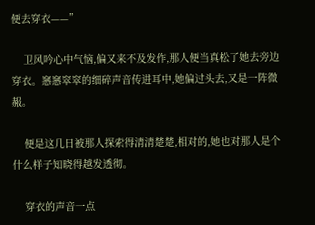便去穿衣——”

    卫风吟心中气恼,偏又来不及发作,那人便当真松了她去旁边穿衣。窸窸窣窣的细碎声音传进耳中,她偏过头去,又是一阵微赧。

    便是这几日被那人探索得清清楚楚,相对的,她也对那人是个什么样子知晓得越发透彻。

    穿衣的声音一点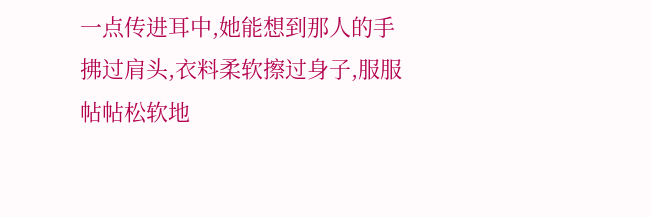一点传进耳中,她能想到那人的手拂过肩头,衣料柔软擦过身子,服服帖帖松软地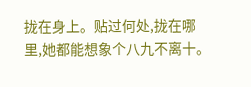拢在身上。贴过何处,拢在哪里,她都能想象个八九不离十。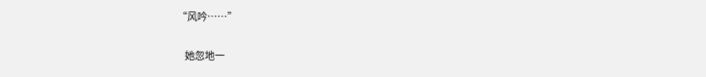“风吟……”

    她忽地一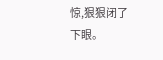惊,狠狠闭了下眼。